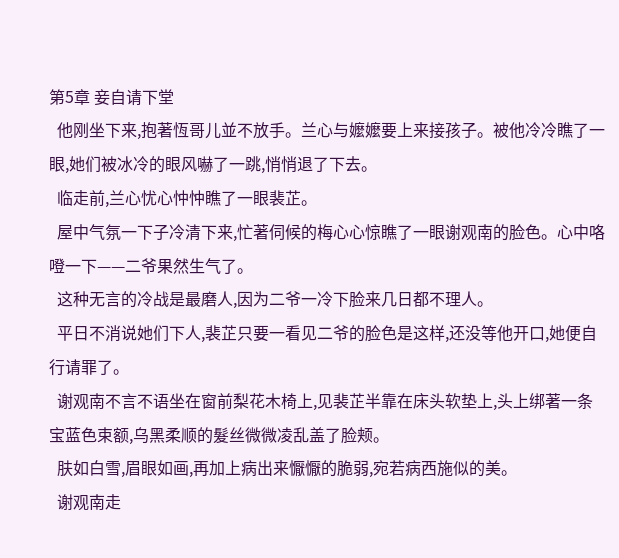第5章 妾自请下堂
  他刚坐下来,抱著恆哥儿並不放手。兰心与嬤嬤要上来接孩子。被他冷冷瞧了一眼,她们被冰冷的眼风嚇了一跳,悄悄退了下去。
  临走前,兰心忧心忡忡瞧了一眼裴芷。
  屋中气氛一下子冷清下来,忙著伺候的梅心心惊瞧了一眼谢观南的脸色。心中咯噔一下——二爷果然生气了。
  这种无言的冷战是最磨人,因为二爷一冷下脸来几日都不理人。
  平日不消说她们下人,裴芷只要一看见二爷的脸色是这样,还没等他开口,她便自行请罪了。
  谢观南不言不语坐在窗前梨花木椅上,见裴芷半靠在床头软垫上,头上绑著一条宝蓝色束额,乌黑柔顺的髮丝微微凌乱盖了脸颊。
  肤如白雪,眉眼如画,再加上病出来懨懨的脆弱,宛若病西施似的美。
  谢观南走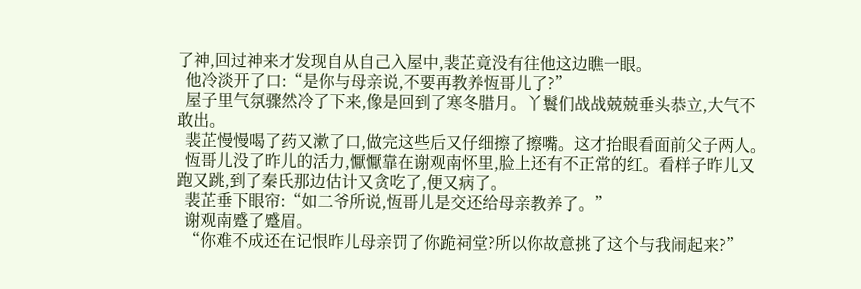了神,回过神来才发现自从自己入屋中,裴芷竟没有往他这边瞧一眼。
  他冷淡开了口:“是你与母亲说,不要再教养恆哥儿了?”
  屋子里气氛骤然冷了下来,像是回到了寒冬腊月。丫鬟们战战兢兢垂头恭立,大气不敢出。
  裴芷慢慢喝了药又漱了口,做完这些后又仔细擦了擦嘴。这才抬眼看面前父子两人。
  恆哥儿没了昨儿的活力,懨懨靠在谢观南怀里,脸上还有不正常的红。看样子昨儿又跑又跳,到了秦氏那边估计又贪吃了,便又病了。
  裴芷垂下眼帘:“如二爷所说,恆哥儿是交还给母亲教养了。”
  谢观南蹙了蹙眉。
  “你难不成还在记恨昨儿母亲罚了你跪祠堂?所以你故意挑了这个与我闹起来?”